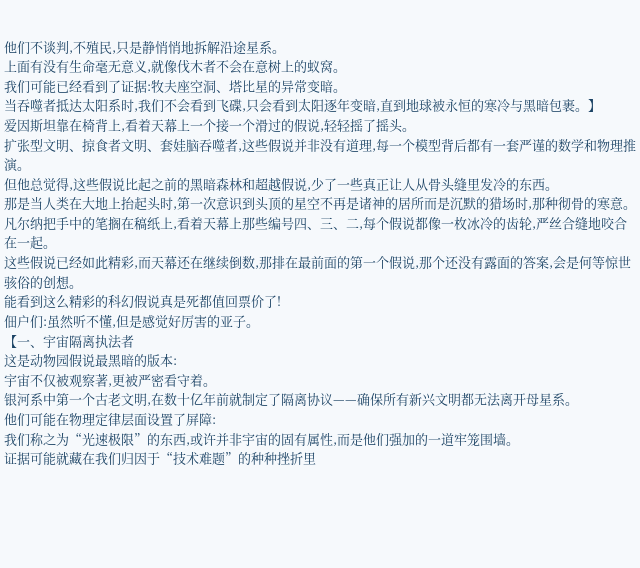他们不谈判,不殖民,只是静悄悄地拆解沿途星系。
上面有没有生命毫无意义,就像伐木者不会在意树上的蚁窝。
我们可能已经看到了证据:牧夫座空洞、塔比星的异常变暗。
当吞噬者抵达太阳系时,我们不会看到飞碟,只会看到太阳逐年变暗,直到地球被永恒的寒冷与黑暗包裹。】
爱因斯坦靠在椅背上,看着天幕上一个接一个滑过的假说,轻轻摇了摇头。
扩张型文明、掠食者文明、套娃脑吞噬者,这些假说并非没有道理,每一个模型背后都有一套严谨的数学和物理推演。
但他总觉得,这些假说比起之前的黑暗森林和超越假说,少了一些真正让人从骨头缝里发冷的东西。
那是当人类在大地上抬起头时,第一次意识到头顶的星空不再是诸神的居所而是沉默的猎场时,那种彻骨的寒意。
凡尔纳把手中的笔搁在稿纸上,看着天幕上那些编号四、三、二,每个假说都像一枚冰冷的齿轮,严丝合缝地咬合在一起。
这些假说已经如此精彩,而天幕还在继续倒数,那排在最前面的第一个假说,那个还没有露面的答案,会是何等惊世骇俗的创想。
能看到这么精彩的科幻假说真是死都值回票价了!
佃户们:虽然听不懂,但是感觉好厉害的亚子。
【一、宇宙隔离执法者
这是动物园假说最黑暗的版本:
宇宙不仅被观察著,更被严密看守着。
银河系中第一个古老文明,在数十亿年前就制定了隔离协议——确保所有新兴文明都无法离开母星系。
他们可能在物理定律层面设置了屏障:
我们称之为“光速极限”的东西,或许并非宇宙的固有属性,而是他们强加的一道牢笼围墙。
证据可能就藏在我们归因于“技术难题”的种种挫折里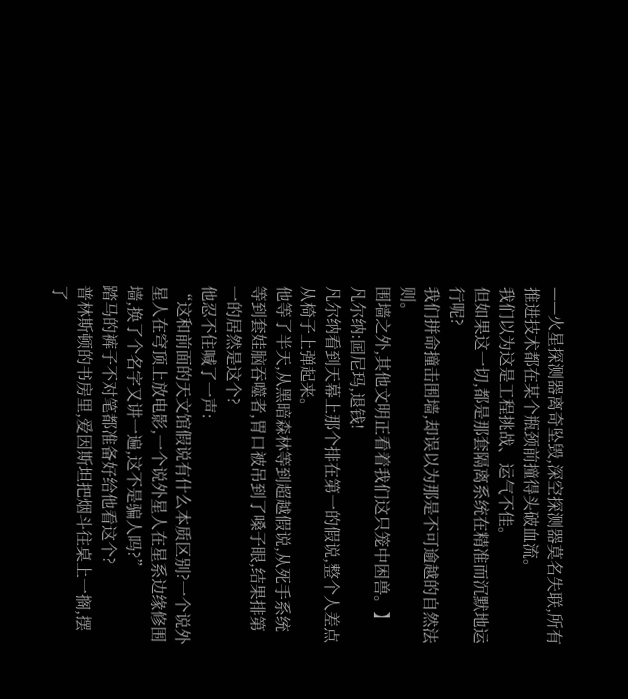——火星探测器离奇坠毁,深空探测器莫名失联,所有推进技术都在某个瓶颈前撞得头破血流。
我们以为这是工程挑战、运气不佳。
但如果这一切,都是那套隔离系统在精准而沉默地运行呢?
我们拼命撞击围墙,却误以为那是不可逾越的自然法则。
围墙之外,其他文明正看着我们这只笼中困兽。】
凡尔纳:囸尼玛,退钱!
凡尔纳看到天幕上那个排在第一的假说,整个人差点从椅子上弹起来。
他等了半天,从黑暗森林等到超越假说,从死手系统等到套娃脑吞噬者,胃口被吊到了嗓子眼,结果排第一的居然是这个?
他忍不住喊了一声:
“这和前面的天文馆假说有什么本质区别?一个说外星人在穹顶上放电影,一个说外星人在星系边缘修围墙,换了个名字又讲一遍,这不是骗人吗?”
踏马的裤子不对笔都准备好给他看这个?
普林斯顿的书房里,爱因斯坦把烟斗往桌上一搁,摆了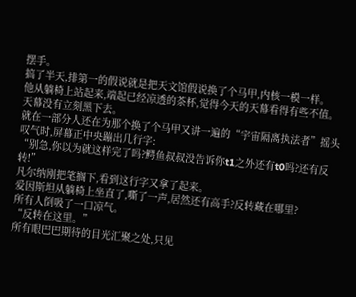摆手。
搞了半天,排第一的假说就是把天文馆假说换了个马甲,内核一模一样。
他从躺椅上站起来,端起已经凉透的茶杯,觉得今天的天幕看得有些不值。
天幕没有立刻黑下去。
就在一部分人还在为那个换了个马甲又讲一遍的“宇宙隔离执法者”摇头叹气时,屏幕正中央蹦出几行字:
“别急,你以为就这样完了吗?鳄鱼叔叔没告诉你t1之外还有t0吗?还有反转!”
凡尔纳刚把笔搁下,看到这行字又拿了起来。
爱因斯坦从躺椅上坐直了,嘶了一声,居然还有高手?反转藏在哪里?
所有人倒吸了一口凉气。
“反转在这里。”
所有眼巴巴期待的目光汇聚之处,只见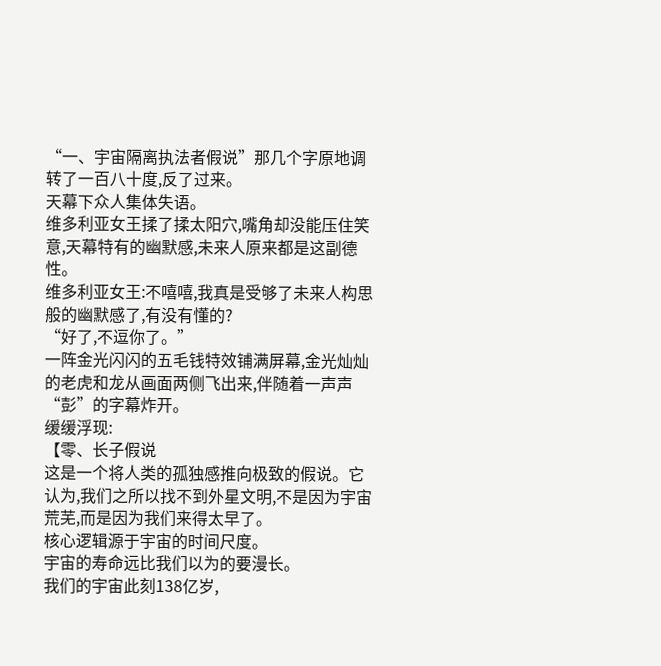“一、宇宙隔离执法者假说”那几个字原地调转了一百八十度,反了过来。
天幕下众人集体失语。
维多利亚女王揉了揉太阳穴,嘴角却没能压住笑意,天幕特有的幽默感,未来人原来都是这副德性。
维多利亚女王:不嘻嘻,我真是受够了未来人构思般的幽默感了,有没有懂的?
“好了,不逗你了。”
一阵金光闪闪的五毛钱特效铺满屏幕,金光灿灿的老虎和龙从画面两侧飞出来,伴随着一声声“彭”的字幕炸开。
缓缓浮现:
【零、长子假说
这是一个将人类的孤独感推向极致的假说。它认为,我们之所以找不到外星文明,不是因为宇宙荒芜,而是因为我们来得太早了。
核心逻辑源于宇宙的时间尺度。
宇宙的寿命远比我们以为的要漫长。
我们的宇宙此刻138亿岁,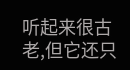听起来很古老,但它还只